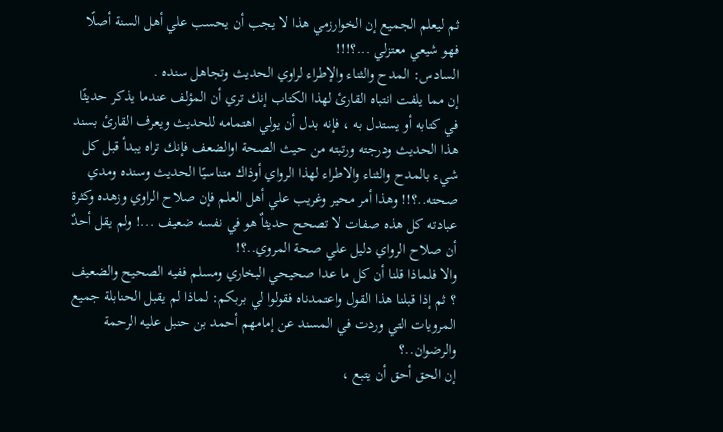ثم ليعلم الجميع إن الخوارزمي هذا لا يجب أن يحسب علي أهل السنة أصلًا فهو شيعي معتزلي ...؟!!!
السادس: المدح والثناء والإطراء لراوي الحديث وتجاهل سنده .
إن مما يلفت انتباه القارئ لهذا الکتاب إنك تري أن المؤلف عندما يذکر حديثًا في کتابه أو يستدل به ، فإنه بدل أن يولي اهتمامه للحديث ويعرف القارئ بسند هذا الحديث ودرجته ورتبته من حيث الصحة اوالضعف فإنك تراه يبدأ قبل کل شيء بالمدح والثناء والاطراء لهذا الرواي أوذاك متناسيًا الحديث وسنده ومدي صحته..؟!! وهذا أمر محير وغريب علي أهل العلم فإن صلاح الراوي وزهده وکثرة عبادته کل هذه صفات لا تصحح حديثاٌ هو في نفسه ضعيف ...! ولم يقل أحدٌ أن صلاح الرواي دليل علي صحة المروي..؟!
والا فلماذا قلنا أن کل ما عدا صحيحي البخاري ومسلم ففيه الصحيح والضعيف ؟ ثم إذا قبلنا هذا القول واعتمدناه فقولوا لي بربکم: لماذا لم يقبل الحنابلة جميع المرويات التي وردت في المسند عن إمامهم أحمد بن حنبل عليه الرحمة والرضوان..؟
إن الحق أحق أن يتبع ،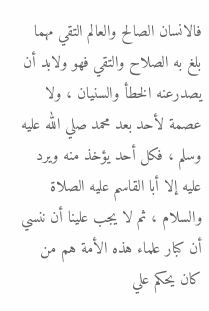فالانسان الصالح والعالم التقي مهما بلغ به الصلاح والتقي فهو ولابد أن يصدرعنه الخطأ والسنيان ، ولا عصمة لأحد بعد محمد صلي الله عليه وسلم ، فکل أحد يؤخذ منه ويرد عليه إلا أبا القاسم عليه الصلاة والسلام ، ثم لا يجب علينا أن ننسي أن کبار علماء هذه الأمة هم من کان يحکم علي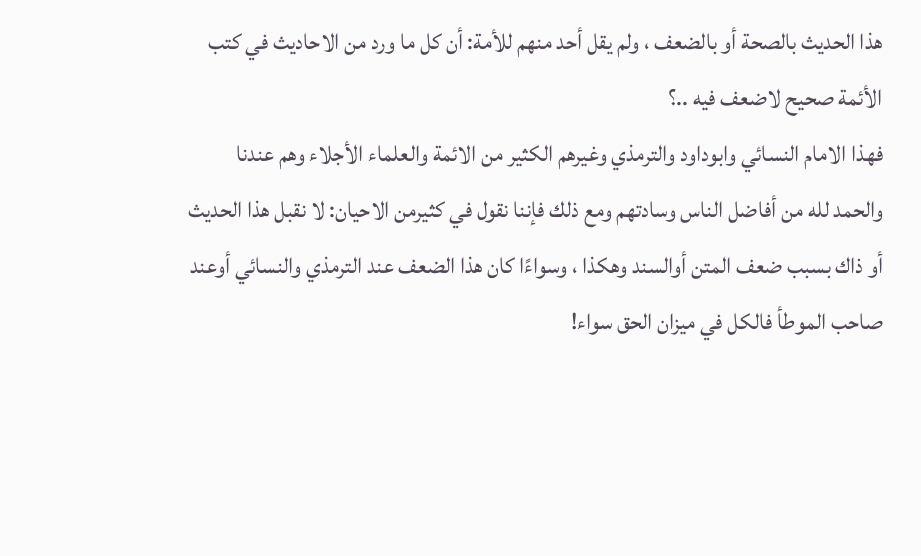هذا الحديث بالصحة أو بالضعف ، ولم يقل أحد منهم للأمة: أن کل ما ورد من الاحاديث في کتب الأئمة صحيح لاضعف فيه ..؟
فهذا الامام النسائي وابوداود والترمذي وغيرهم الکثير من الائمة والعلماء الأجلاء وهم عندنا والحمد لله من أفاضل الناس وسادتهم ومع ذلك فإننا نقول في کثيرمن الاحيان: لا نقبل هذا الحديث أو ذاك بسبب ضعف المتن أوالسند وهکذا ، وسواءًا کان هذا الضعف عند الترمذي والنسائي أوعند صاحب الموطأ فالکل في ميزان الحق سواء!